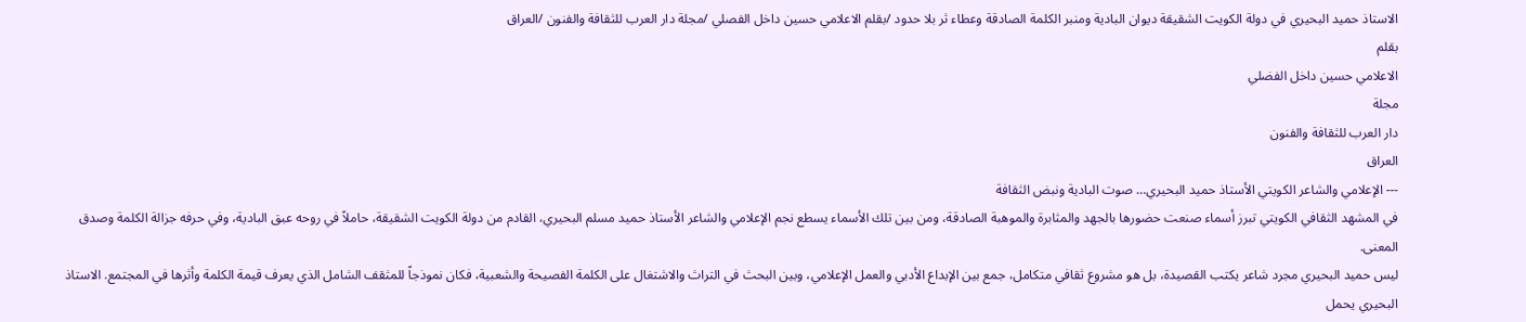الاستاذ حميد البحيري في دولة الكويت الشقيقة ديوان البادية ومنبر الكلمة الصادقة وعطاء ثر بلا حدود /بقلم الاعلامي حسين داخل الفصلي /مجلة دار العرب للثقافة والفنون /العراق
بقلم
الاعلامي حسين داخل الفضلي
مجلة
دار العرب للثقافة والفنون
العراق
--- الإعلامي والشاعر الكويتي الأستاذ حميد البحيري… صوت البادية ونبض الثقافة
في المشهد الثقافي الكويتي تبرز أسماء صنعت حضورها بالجهد والمثابرة والموهبة الصادقة، ومن بين تلك الأسماء يسطع نجم الإعلامي والشاعر الأستاذ حميد مسلم البحيري، القادم من دولة الكويت الشقيقة، حاملاً في روحه عبق البادية، وفي حرفه جزالة الكلمة وصدق المعنى.
ليس حميد البحيري مجرد شاعر يكتب القصيدة، بل هو مشروع ثقافي متكامل، جمع بين الإبداع الأدبي والعمل الإعلامي، وبين البحث في التراث والاشتغال على الكلمة الفصيحة والشعبية، فكان نموذجاً للمثقف الشامل الذي يعرف قيمة الكلمة وأثرها في المجتمع. الاستاذ البحيري يحمل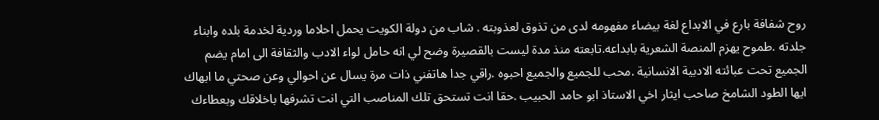روح شفافة بارع في الابداع لغة بيضاء مفهومه لدى من تذوق لعذوبته . شاب من دولة الكويت يحمل احلاما وردية لخدمة بلده وابناء جلدته .طموح يهزم المنصة الشعرية بابداعه.تابعته منذ مدة ليست بالقصيرة وضح لي انه حامل لواء الادب والثقافة الى امام يضم الجميع تحت عبائته الادبية الانسانية .محب للجميع والجميع احبوه .راقي جدا هاتفني ذات مرة يسال عن احوالي وعن صحتي ما ابهاك ايها الطود الشامخ صاحب ايثار اخي الاستاذ ابو حامد الحبيب .حقا انت تستحق تلك المناصب التي انت تشرفها باخلاقك وبعطاءك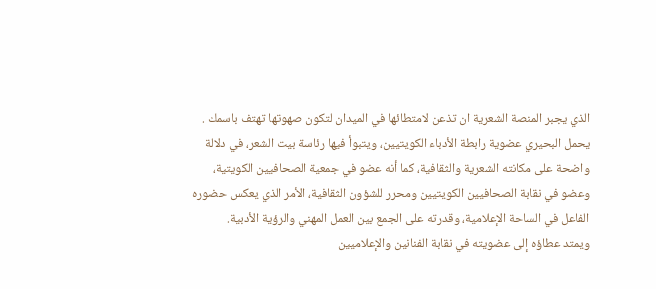الذي يجبر المنصة الشعرية ان تذعن لامتطائها في الميدان لتكون صهوتها تهتف باسمك .
يحمل البحيري عضوية رابطة الأدباء الكويتيين، ويتبوأ فيها رئاسة بيت الشعر، في دلالة واضحة على مكانته الشعرية والثقافية، كما أنه عضو في جمعية الصحافيين الكويتية، وعضو في نقابة الصحافيين الكويتيين ومحرر للشؤون الثقافية، الأمر الذي يعكس حضوره الفاعل في الساحة الإعلامية، وقدرته على الجمع بين العمل المهني والرؤية الأدبية.
ويمتد عطاؤه إلى عضويته في نقابة الفنانين والإعلاميين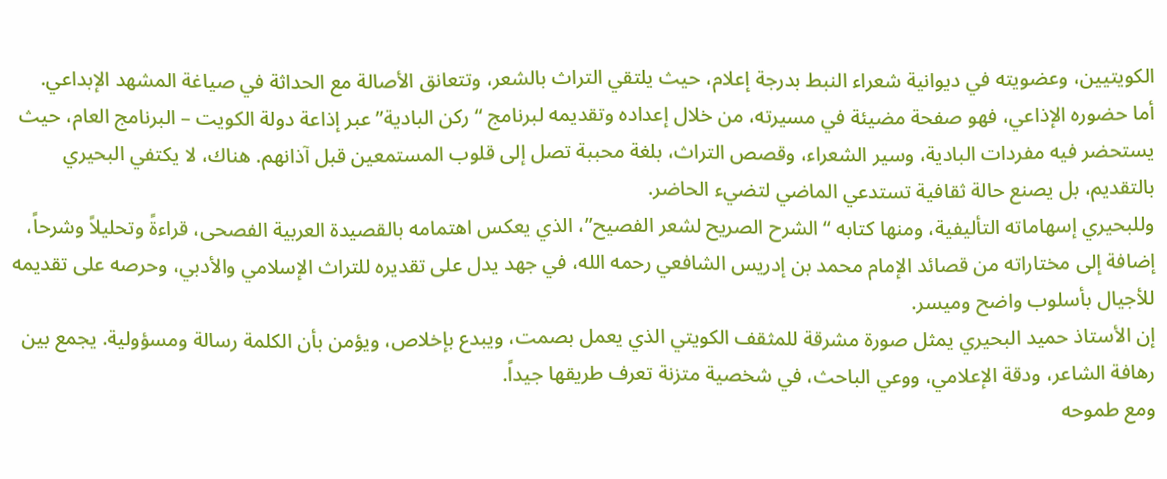الكويتيين، وعضويته في ديوانية شعراء النبط بدرجة إعلام، حيث يلتقي التراث بالشعر، وتتعانق الأصالة مع الحداثة في صياغة المشهد الإبداعي.
أما حضوره الإذاعي، فهو صفحة مضيئة في مسيرته، من خلال إعداده وتقديمه لبرنامج “ركن البادية” عبر إذاعة دولة الكويت – البرنامج العام، حيث يستحضر فيه مفردات البادية، وسير الشعراء، وقصص التراث، بلغة محببة تصل إلى قلوب المستمعين قبل آذانهم. هناك، لا يكتفي البحيري بالتقديم، بل يصنع حالة ثقافية تستدعي الماضي لتضيء الحاضر.
وللبحيري إسهاماته التأليفية، ومنها كتابه “الشرح الصريح لشعر الفصيح”، الذي يعكس اهتمامه بالقصيدة العربية الفصحى، قراءةً وتحليلاً وشرحاً، إضافة إلى مختاراته من قصائد الإمام محمد بن إدريس الشافعي رحمه الله، في جهد يدل على تقديره للتراث الإسلامي والأدبي، وحرصه على تقديمه للأجيال بأسلوب واضح وميسر.
إن الأستاذ حميد البحيري يمثل صورة مشرقة للمثقف الكويتي الذي يعمل بصمت، ويبدع بإخلاص، ويؤمن بأن الكلمة رسالة ومسؤولية. يجمع بين رهافة الشاعر، ودقة الإعلامي، ووعي الباحث، في شخصية متزنة تعرف طريقها جيداً.
ومع طموحه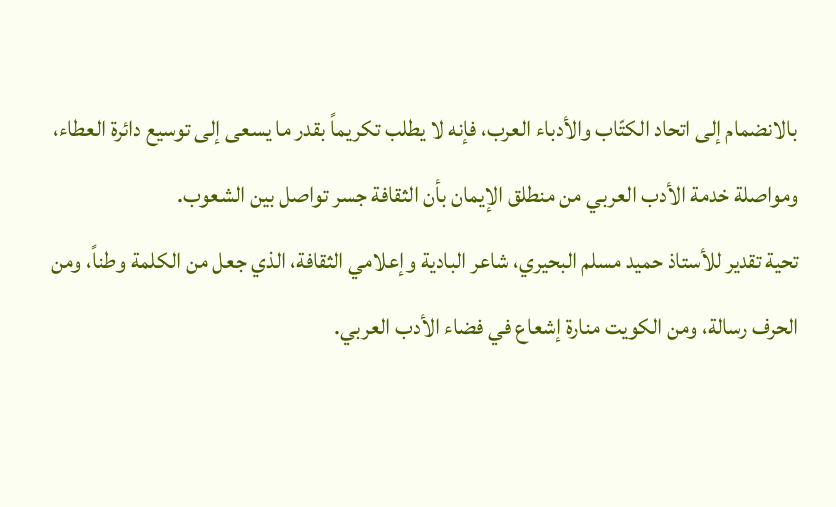بالانضمام إلى اتحاد الكتّاب والأدباء العرب، فإنه لا يطلب تكريماً بقدر ما يسعى إلى توسيع دائرة العطاء، ومواصلة خدمة الأدب العربي من منطلق الإيمان بأن الثقافة جسر تواصل بين الشعوب.
تحية تقدير للأستاذ حميد مسلم البحيري، شاعر البادية وإعلامي الثقافة، الذي جعل من الكلمة وطناً، ومن الحرف رسالة، ومن الكويت منارة إشعاع في فضاء الأدب العربي.